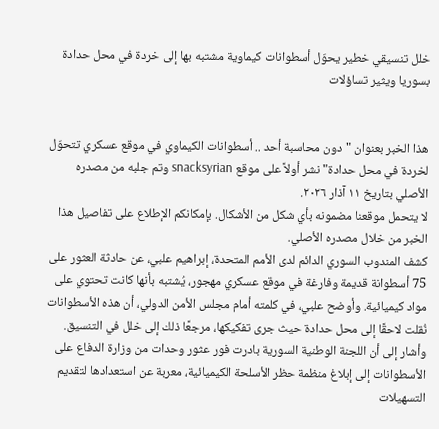خلل تنسيقي خطير يحوّل أسطوانات كيماوية مشتبه بها إلى خردة في محل حدادة بسوريا ويثير تساؤلات


هذا الخبر بعنوان "دون محاسبة أحد .. أسطوانات الكيماوي في موقع عسكري تتحوّل لخردة في محل حدادة" نشر أولاً على موقع snacksyrian وتم جلبه من مصدره الأصلي بتاريخ ١١ آذار ٢٠٢٦.
لا يتحمل موقعنا مضمونه بأي شكل من الأشكال. بإمكانكم الإطلاع على تفاصيل هذا الخبر من خلال مصدره الأصلي.
كشف المندوب السوري الدائم لدى الأمم المتحدة، إبراهيم علبي، عن حادثة العثور على 75 أسطوانة قديمة وفارغة في موقع عسكري مهجور، يُشتبه بأنها كانت تحتوي على مواد كيميائية. وأوضح علبي، في كلمته أمام مجلس الأمن الدولي، أن هذه الأسطوانات نُقلت لاحقًا إلى محل حدادة حيث جرى تفكيكها، مرجعًا ذلك إلى خلل في التنسيق. وأشار إلى أن اللجنة الوطنية السورية بادرت فور عثور وحدات من وزارة الدفاع على الأسطوانات إلى إبلاغ منظمة حظر الأسلحة الكيميائية، معربة عن استعدادها لتقديم التسهيلات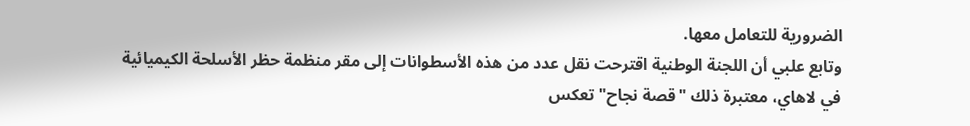الضرورية للتعامل معها.
وتابع علبي أن اللجنة الوطنية اقترحت نقل عدد من هذه الأسطوانات إلى مقر منظمة حظر الأسلحة الكيميائية في لاهاي، معتبرة ذلك "قصة نجاح" تعكس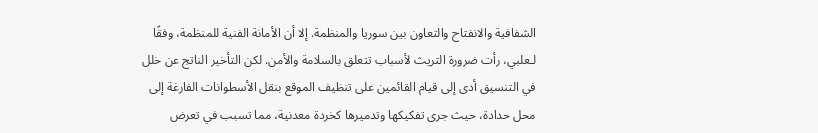الشفافية والانفتاح والتعاون بين سوريا والمنظمة. إلا أن الأمانة الفنية للمنظمة، وفقًا لـعلبي، رأت ضرورة التريث لأسباب تتعلق بالسلامة والأمن. لكن التأخير الناتج عن خلل في التنسيق أدى إلى قيام القائمين على تنظيف الموقع بنقل الأسطوانات الفارغة إلى محل حدادة، حيث جرى تفكيكها وتدميرها كخردة معدنية، مما تسبب في تعرض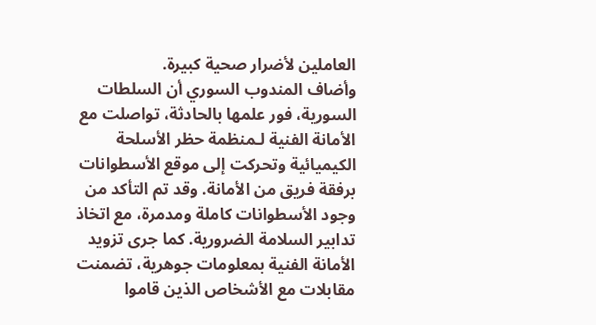العاملين لأضرار صحية كبيرة.
وأضاف المندوب السوري أن السلطات السورية، فور علمها بالحادثة، تواصلت مع الأمانة الفنية لـمنظمة حظر الأسلحة الكيميائية وتحركت إلى موقع الأسطوانات برفقة فريق من الأمانة. وقد تم التأكد من وجود الأسطوانات كاملة ومدمرة، مع اتخاذ تدابير السلامة الضرورية. كما جرى تزويد الأمانة الفنية بمعلومات جوهرية، تضمنت مقابلات مع الأشخاص الذين قاموا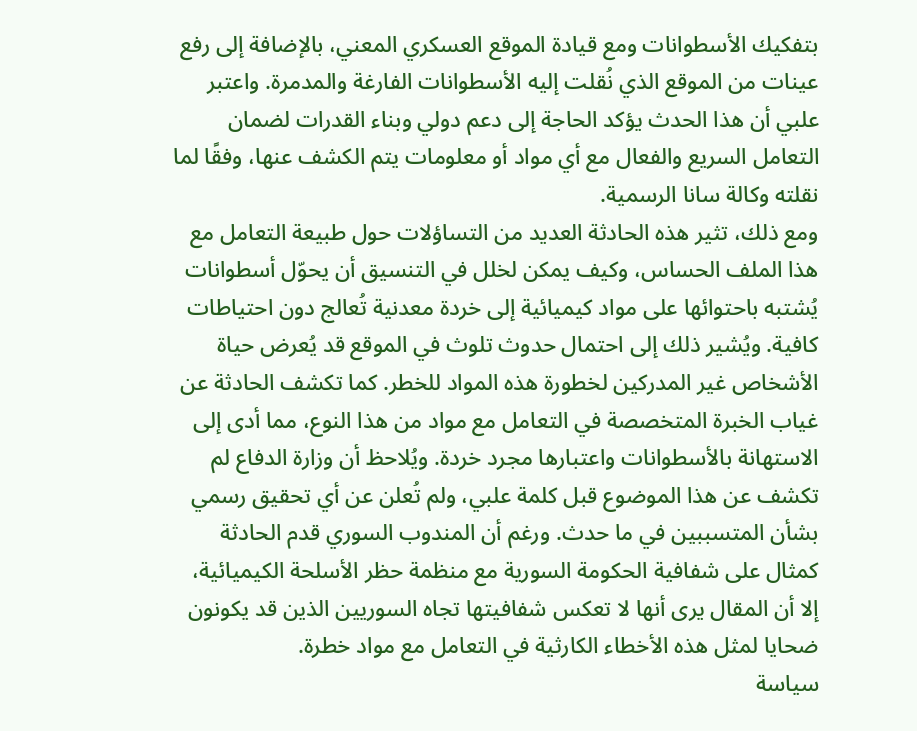بتفكيك الأسطوانات ومع قيادة الموقع العسكري المعني، بالإضافة إلى رفع عينات من الموقع الذي نُقلت إليه الأسطوانات الفارغة والمدمرة. واعتبر علبي أن هذا الحدث يؤكد الحاجة إلى دعم دولي وبناء القدرات لضمان التعامل السريع والفعال مع أي مواد أو معلومات يتم الكشف عنها، وفقًا لما نقلته وكالة سانا الرسمية.
ومع ذلك، تثير هذه الحادثة العديد من التساؤلات حول طبيعة التعامل مع هذا الملف الحساس، وكيف يمكن لخلل في التنسيق أن يحوّل أسطوانات يُشتبه باحتوائها على مواد كيميائية إلى خردة معدنية تُعالج دون احتياطات كافية. ويُشير ذلك إلى احتمال حدوث تلوث في الموقع قد يُعرض حياة الأشخاص غير المدركين لخطورة هذه المواد للخطر. كما تكشف الحادثة عن غياب الخبرة المتخصصة في التعامل مع مواد من هذا النوع، مما أدى إلى الاستهانة بالأسطوانات واعتبارها مجرد خردة. ويُلاحظ أن وزارة الدفاع لم تكشف عن هذا الموضوع قبل كلمة علبي، ولم تُعلن عن أي تحقيق رسمي بشأن المتسببين في ما حدث. ورغم أن المندوب السوري قدم الحادثة كمثال على شفافية الحكومة السورية مع منظمة حظر الأسلحة الكيميائية، إلا أن المقال يرى أنها لا تعكس شفافيتها تجاه السوريين الذين قد يكونون ضحايا لمثل هذه الأخطاء الكارثية في التعامل مع مواد خطرة.
سياسة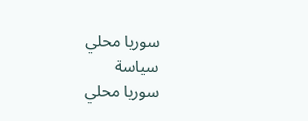سوريا محلي
سياسة
سوريا محلي